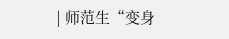| 师范生“变身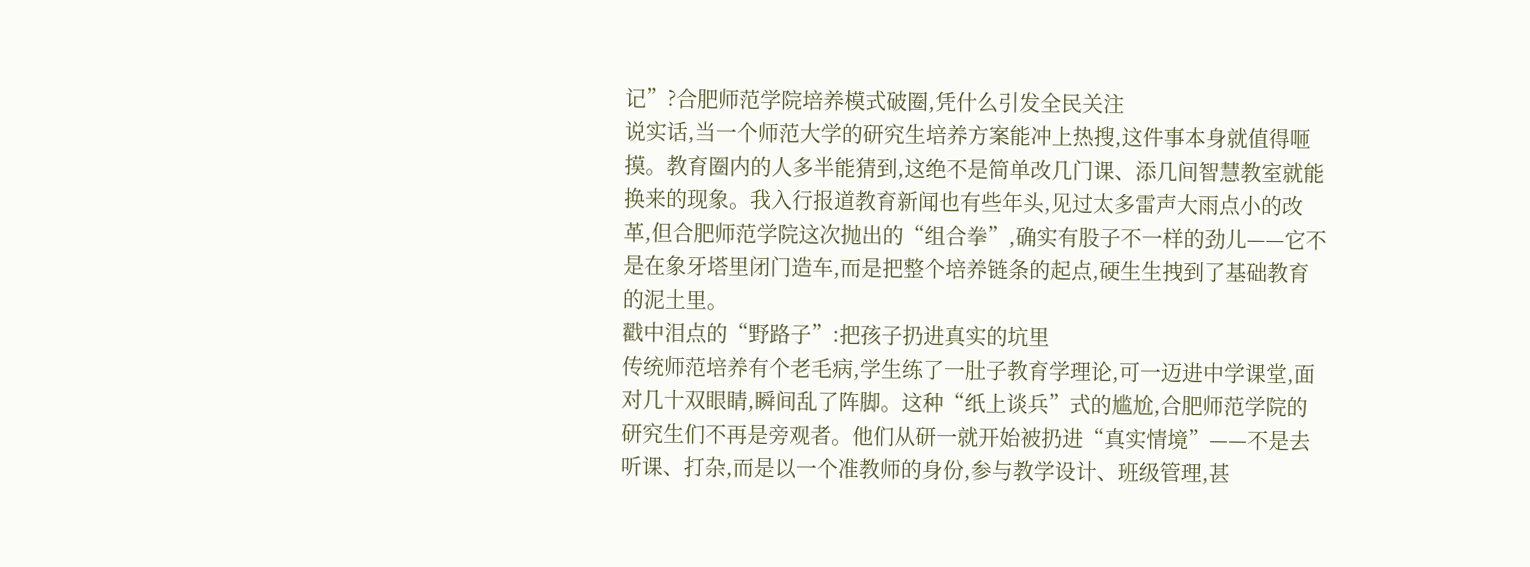记”?合肥师范学院培养模式破圈,凭什么引发全民关注
说实话,当一个师范大学的研究生培养方案能冲上热搜,这件事本身就值得咂摸。教育圈内的人多半能猜到,这绝不是简单改几门课、添几间智慧教室就能换来的现象。我入行报道教育新闻也有些年头,见过太多雷声大雨点小的改革,但合肥师范学院这次抛出的“组合拳”,确实有股子不一样的劲儿——它不是在象牙塔里闭门造车,而是把整个培养链条的起点,硬生生拽到了基础教育的泥土里。
戳中泪点的“野路子”:把孩子扔进真实的坑里
传统师范培养有个老毛病,学生练了一肚子教育学理论,可一迈进中学课堂,面对几十双眼睛,瞬间乱了阵脚。这种“纸上谈兵”式的尴尬,合肥师范学院的研究生们不再是旁观者。他们从研一就开始被扔进“真实情境”——不是去听课、打杂,而是以一个准教师的身份,参与教学设计、班级管理,甚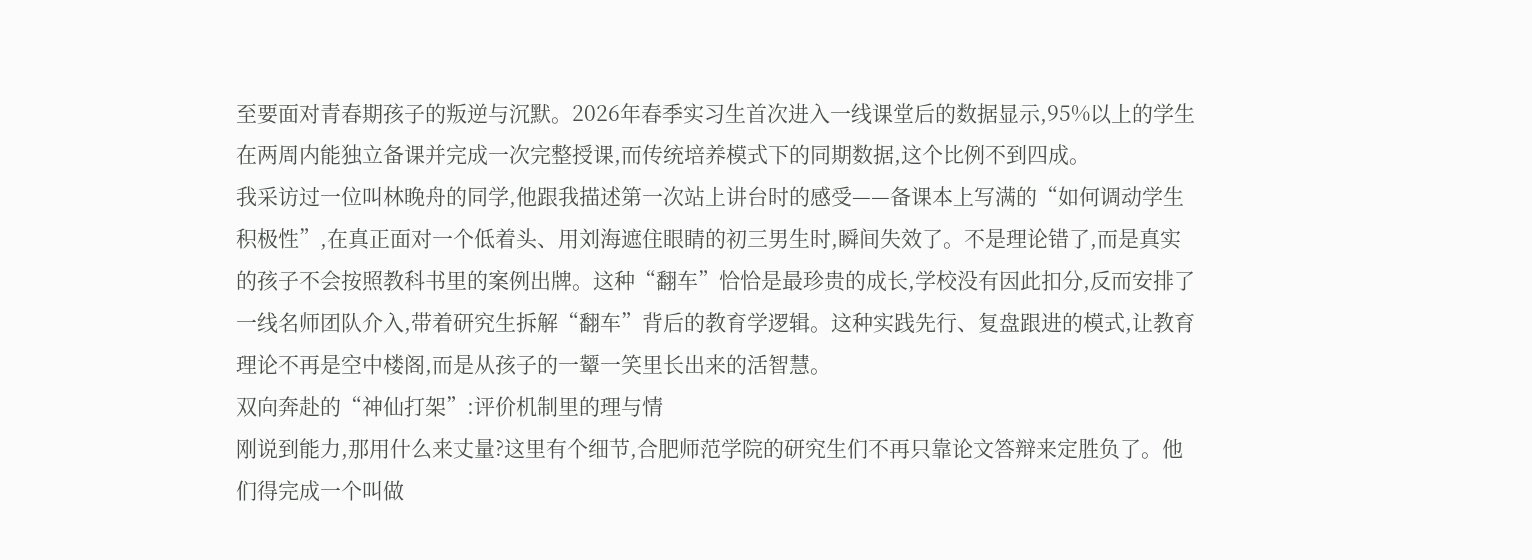至要面对青春期孩子的叛逆与沉默。2026年春季实习生首次进入一线课堂后的数据显示,95%以上的学生在两周内能独立备课并完成一次完整授课,而传统培养模式下的同期数据,这个比例不到四成。
我采访过一位叫林晚舟的同学,他跟我描述第一次站上讲台时的感受——备课本上写满的“如何调动学生积极性”,在真正面对一个低着头、用刘海遮住眼睛的初三男生时,瞬间失效了。不是理论错了,而是真实的孩子不会按照教科书里的案例出牌。这种“翻车”恰恰是最珍贵的成长,学校没有因此扣分,反而安排了一线名师团队介入,带着研究生拆解“翻车”背后的教育学逻辑。这种实践先行、复盘跟进的模式,让教育理论不再是空中楼阁,而是从孩子的一颦一笑里长出来的活智慧。
双向奔赴的“神仙打架”:评价机制里的理与情
刚说到能力,那用什么来丈量?这里有个细节,合肥师范学院的研究生们不再只靠论文答辩来定胜负了。他们得完成一个叫做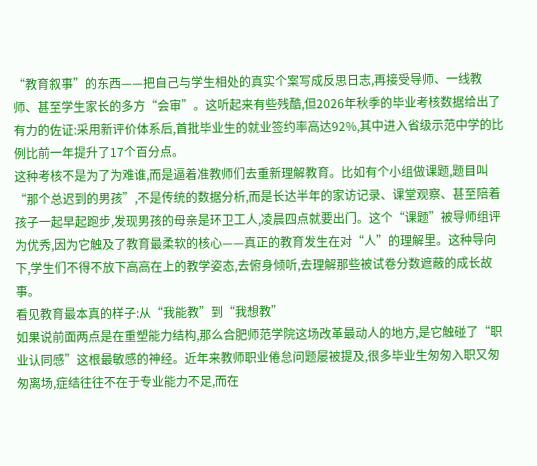“教育叙事”的东西——把自己与学生相处的真实个案写成反思日志,再接受导师、一线教师、甚至学生家长的多方“会审”。这听起来有些残酷,但2026年秋季的毕业考核数据给出了有力的佐证:采用新评价体系后,首批毕业生的就业签约率高达92%,其中进入省级示范中学的比例比前一年提升了17个百分点。
这种考核不是为了为难谁,而是逼着准教师们去重新理解教育。比如有个小组做课题,题目叫“那个总迟到的男孩”,不是传统的数据分析,而是长达半年的家访记录、课堂观察、甚至陪着孩子一起早起跑步,发现男孩的母亲是环卫工人,凌晨四点就要出门。这个“课题”被导师组评为优秀,因为它触及了教育最柔软的核心——真正的教育发生在对“人”的理解里。这种导向下,学生们不得不放下高高在上的教学姿态,去俯身倾听,去理解那些被试卷分数遮蔽的成长故事。
看见教育最本真的样子:从“我能教”到“我想教”
如果说前面两点是在重塑能力结构,那么合肥师范学院这场改革最动人的地方,是它触碰了“职业认同感”这根最敏感的神经。近年来教师职业倦怠问题屡被提及,很多毕业生匆匆入职又匆匆离场,症结往往不在于专业能力不足,而在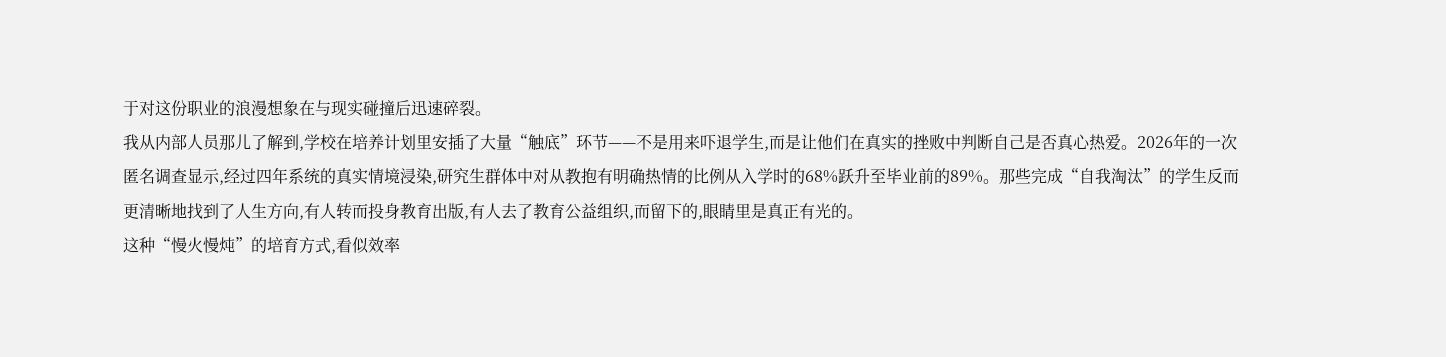于对这份职业的浪漫想象在与现实碰撞后迅速碎裂。
我从内部人员那儿了解到,学校在培养计划里安插了大量“触底”环节——不是用来吓退学生,而是让他们在真实的挫败中判断自己是否真心热爱。2026年的一次匿名调查显示,经过四年系统的真实情境浸染,研究生群体中对从教抱有明确热情的比例从入学时的68%跃升至毕业前的89%。那些完成“自我淘汰”的学生反而更清晰地找到了人生方向,有人转而投身教育出版,有人去了教育公益组织,而留下的,眼睛里是真正有光的。
这种“慢火慢炖”的培育方式,看似效率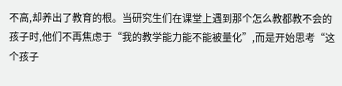不高,却养出了教育的根。当研究生们在课堂上遇到那个怎么教都教不会的孩子时,他们不再焦虑于“我的教学能力能不能被量化”,而是开始思考“这个孩子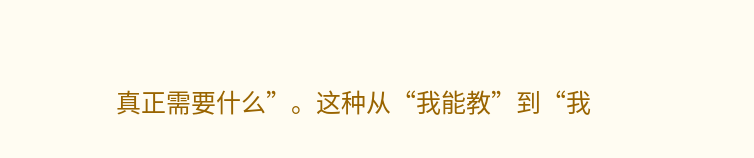真正需要什么”。这种从“我能教”到“我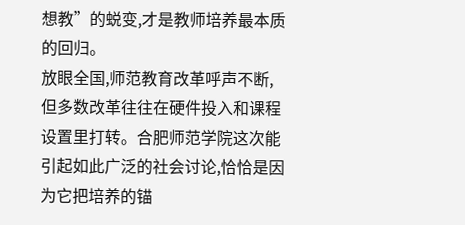想教”的蜕变,才是教师培养最本质的回归。
放眼全国,师范教育改革呼声不断,但多数改革往往在硬件投入和课程设置里打转。合肥师范学院这次能引起如此广泛的社会讨论,恰恰是因为它把培养的锚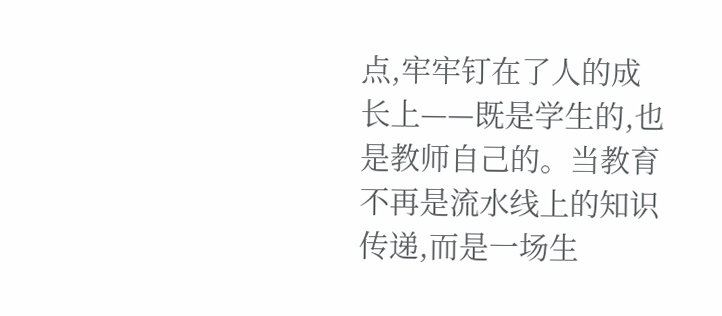点,牢牢钉在了人的成长上——既是学生的,也是教师自己的。当教育不再是流水线上的知识传递,而是一场生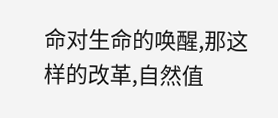命对生命的唤醒,那这样的改革,自然值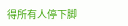得所有人停下脚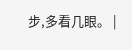步,多看几眼。 |